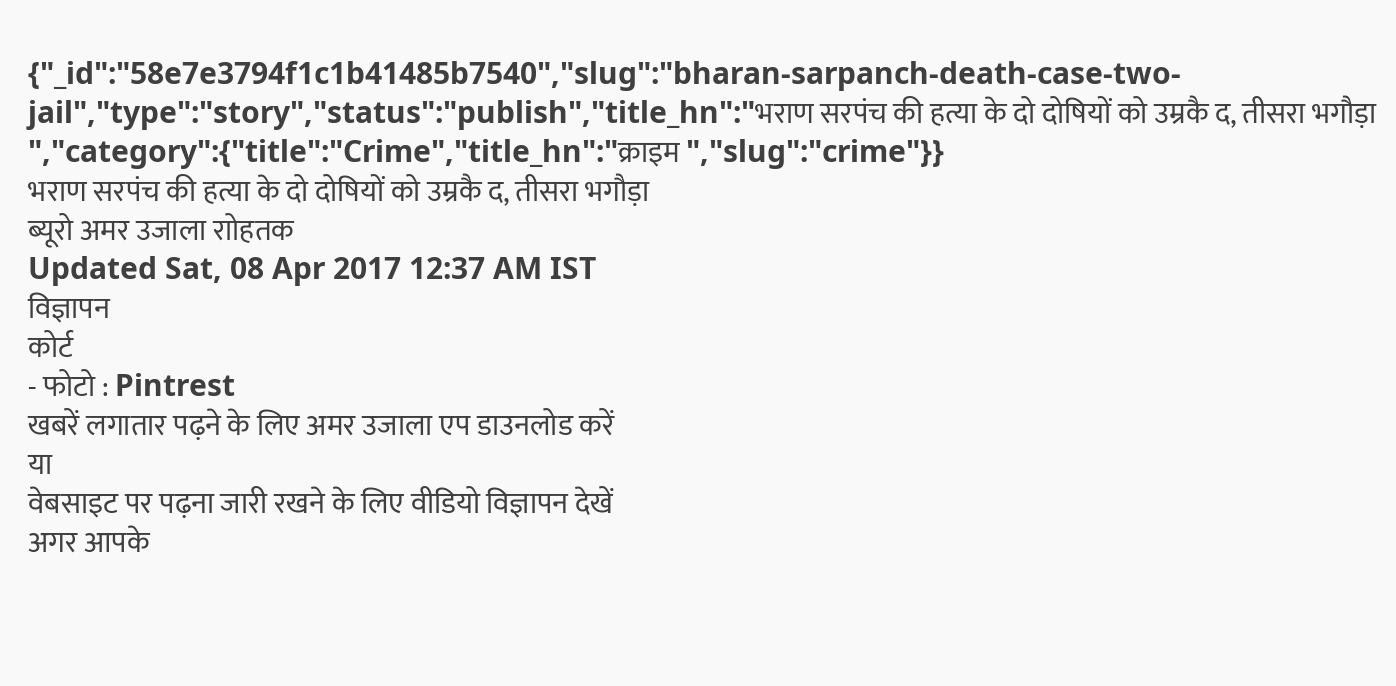{"_id":"58e7e3794f1c1b41485b7540","slug":"bharan-sarpanch-death-case-two-jail","type":"story","status":"publish","title_hn":"भराण सरपंच की हत्या के दो दोषियों को उम्रकै द, तीसरा भगौड़ा ","category":{"title":"Crime","title_hn":"क्राइम ","slug":"crime"}}
भराण सरपंच की हत्या के दो दोषियों को उम्रकै द, तीसरा भगौड़ा
ब्यूरो अमर उजाला राोहतक
Updated Sat, 08 Apr 2017 12:37 AM IST
विज्ञापन
कोर्ट
- फोटो : Pintrest
खबरें लगातार पढ़ने के लिए अमर उजाला एप डाउनलोड करें
या
वेबसाइट पर पढ़ना जारी रखने के लिए वीडियो विज्ञापन देखें
अगर आपके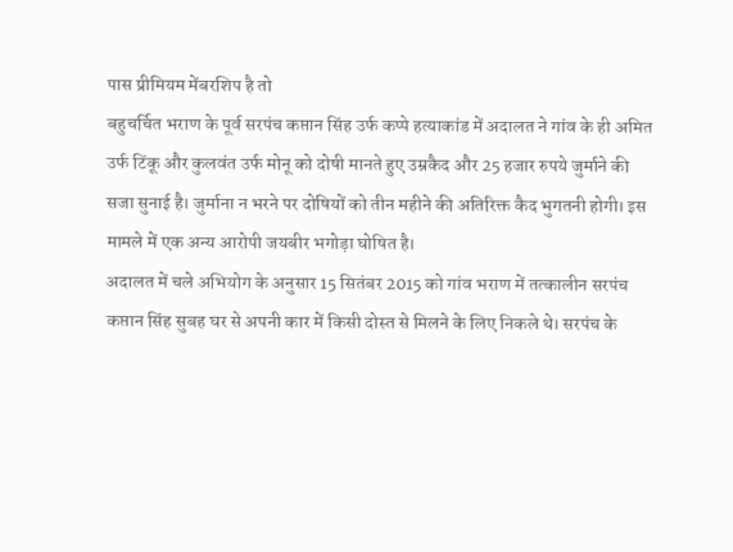पास प्रीमियम मेंबरशिप है तो
बहुचर्चित भराण के पूर्व सरपंच कप्तान सिंह उर्फ कप्पे हत्याकांड में अदालत ने गांव के ही अमित उर्फ टिंकू और कुलवंत उर्फ मोनू को दोषी मानते हुए उम्रकैद और 25 हजार रुपये जुर्माने की सजा सुनाई है। जुर्माना न भरने पर दोषियों को तीन महीने की अतिरिक्त कैद भुगतनी होगी। इस मामले में एक अन्य आरोपी जयबीर भगोड़ा घोषित है।
अदालत में चले अभियोग के अनुसार 15 सितंबर 2015 को गांव भराण में तत्कालीन सरपंच कप्तान सिंह सुबह घर से अपनी कार में किसी दोस्त से मिलने के लिए निकले थे। सरपंच के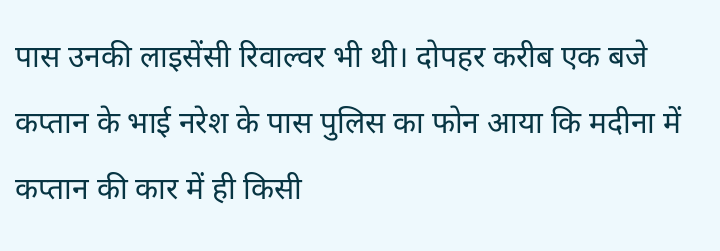पास उनकी लाइसेंसी रिवाल्वर भी थी। दोपहर करीब एक बजे कप्तान के भाई नरेश के पास पुलिस का फोन आया कि मदीना में कप्तान की कार में ही किसी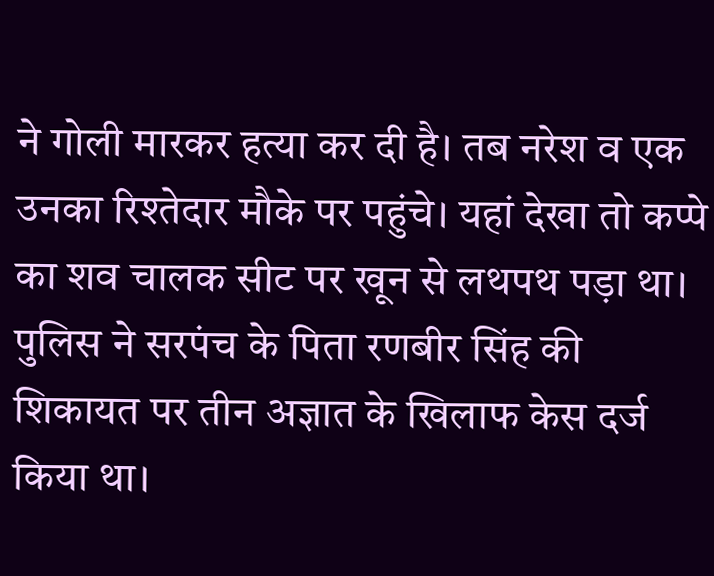ने गोली मारकर हत्या कर दी है। तब नरेश व एक उनका रिश्तेदार मौके पर पहुंचे। यहां देखा तो कप्पे का शव चालक सीट पर खून से लथपथ पड़ा था। पुलिस ने सरपंच के पिता रणबीर सिंह की शिकायत पर तीन अज्ञात के खिलाफ केस दर्ज किया था।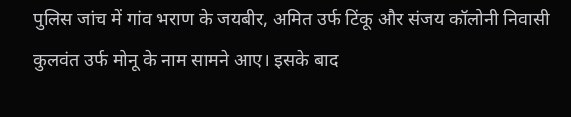पुलिस जांच में गांव भराण के जयबीर, अमित उर्फ टिंकू और संजय कॉलोनी निवासी कुलवंत उर्फ मोनू के नाम सामने आए। इसके बाद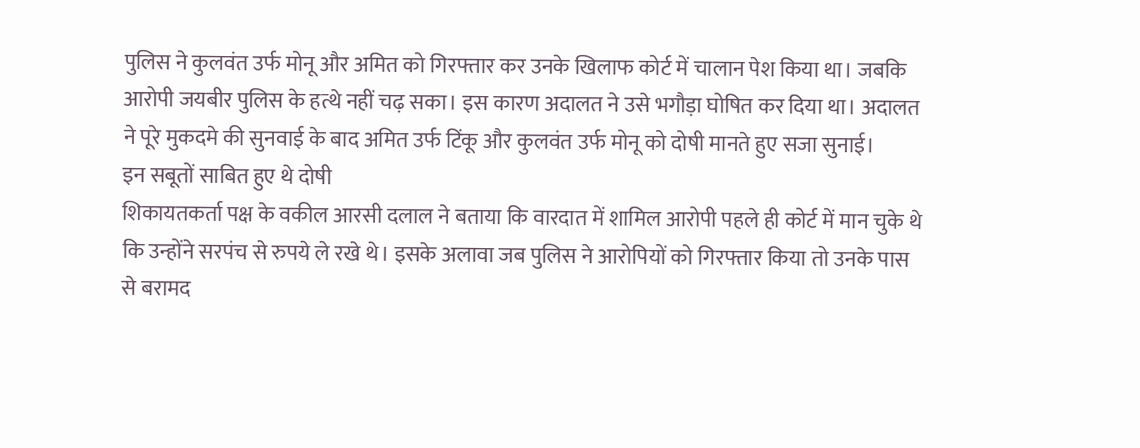पुलिस ने कुलवंत उर्फ मोनू और अमित को गिरफ्तार कर उनके खिलाफ कोर्ट में चालान पेश किया था। जबकि आरोपी जयबीर पुलिस के हत्थे नहीं चढ़ सका। इस कारण अदालत ने उसे भगौड़ा घोषित कर दिया था। अदालत ने पूरे मुकदमे की सुनवाई के बाद अमित उर्फ टिंकू और कुलवंत उर्फ मोनू को दोषी मानते हुए सजा सुनाई।
इन सबूतों साबित हुए थे दोषी
शिकायतकर्ता पक्ष के वकील आरसी दलाल ने बताया कि वारदात में शामिल आरोपी पहले ही कोर्ट में मान चुके थे कि उन्होंने सरपंच से रुपये ले रखे थे। इसके अलावा जब पुलिस ने आरोपियों को गिरफ्तार किया तो उनके पास से बरामद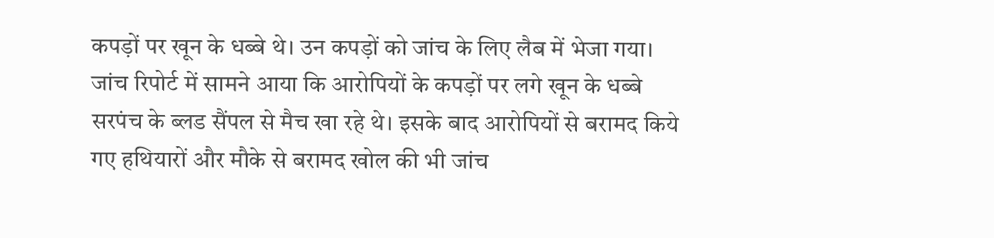कपड़ों पर खून के धब्बे थे। उन कपड़ों को जांच के लिए लैब में भेजा गया। जांच रिपोर्ट में सामने आया कि आरोपियों के कपड़ों पर लगे खून के धब्बे सरपंच के ब्लड सैंपल से मैच खा रहे थे। इसके बाद आरोपियों से बरामद किये गए हथियारों और मौके से बरामद खोल की भी जांच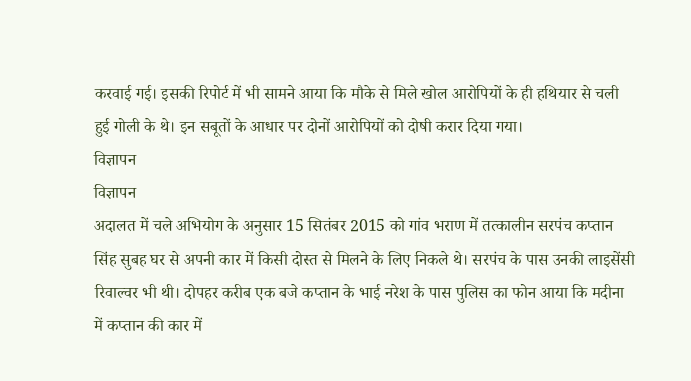करवाई गई। इसकी रिपोर्ट में भी सामने आया कि मौके से मिले खोल आरोपियों के ही हथियार से चली हुई गोली के थे। इन सबूतों के आधार पर दोनों आरोपियों को दोषी करार दिया गया।
विज्ञापन
विज्ञापन
अदालत में चले अभियोग के अनुसार 15 सितंबर 2015 को गांव भराण में तत्कालीन सरपंच कप्तान सिंह सुबह घर से अपनी कार में किसी दोस्त से मिलने के लिए निकले थे। सरपंच के पास उनकी लाइसेंसी रिवाल्वर भी थी। दोपहर करीब एक बजे कप्तान के भाई नरेश के पास पुलिस का फोन आया कि मदीना में कप्तान की कार में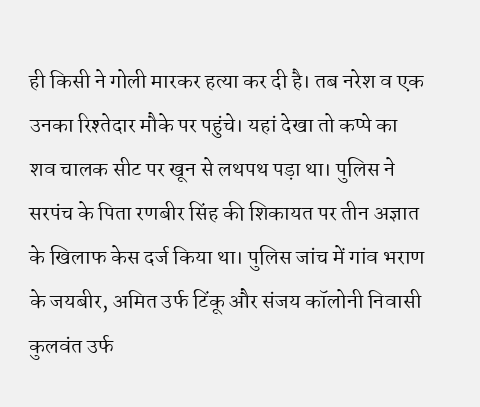ही किसी ने गोली मारकर हत्या कर दी है। तब नरेश व एक उनका रिश्तेदार मौके पर पहुंचे। यहां देखा तो कप्पे का शव चालक सीट पर खून से लथपथ पड़ा था। पुलिस ने सरपंच के पिता रणबीर सिंह की शिकायत पर तीन अज्ञात के खिलाफ केस दर्ज किया था। पुलिस जांच में गांव भराण के जयबीर, अमित उर्फ टिंकू और संजय कॉलोनी निवासी कुलवंत उर्फ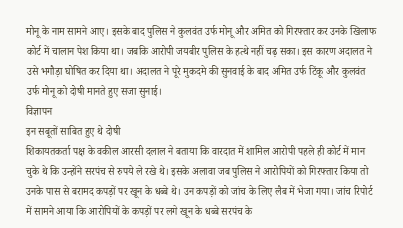मोनू के नाम सामने आए। इसके बाद पुलिस ने कुलवंत उर्फ मोनू और अमित को गिरफ्तार कर उनके खिलाफ कोर्ट में चालान पेश किया था। जबकि आरोपी जयबीर पुलिस के हत्थे नहीं चढ़ सका। इस कारण अदालत ने उसे भगौड़ा घोषित कर दिया था। अदालत ने पूरे मुकदमे की सुनवाई के बाद अमित उर्फ टिंकू और कुलवंत उर्फ मोनू को दोषी मानते हुए सजा सुनाई।
विज्ञापन
इन सबूतों साबित हुए थे दोषी
शिकायतकर्ता पक्ष के वकील आरसी दलाल ने बताया कि वारदात में शामिल आरोपी पहले ही कोर्ट में मान चुके थे कि उन्होंने सरपंच से रुपये ले रखे थे। इसके अलावा जब पुलिस ने आरोपियों को गिरफ्तार किया तो उनके पास से बरामद कपड़ों पर खून के धब्बे थे। उन कपड़ों को जांच के लिए लैब में भेजा गया। जांच रिपोर्ट में सामने आया कि आरोपियों के कपड़ों पर लगे खून के धब्बे सरपंच के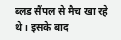ब्लड सैंपल से मैच खा रहे थे। इसके बाद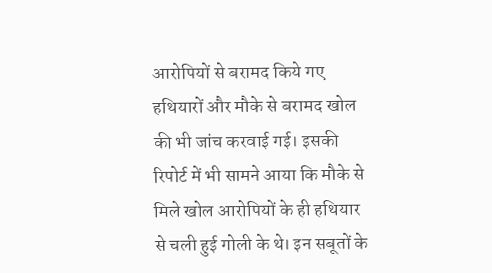आरोपियों से बरामद किये गए हथियारों और मौके से बरामद खोल की भी जांच करवाई गई। इसकी रिपोर्ट में भी सामने आया कि मौके से मिले खोल आरोपियों के ही हथियार से चली हुई गोली के थे। इन सबूतों के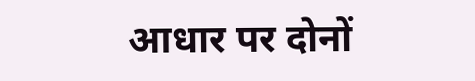आधार पर दोनों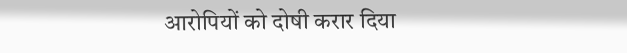आरोपियों को दोषी करार दिया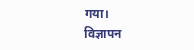गया।
विज्ञापन